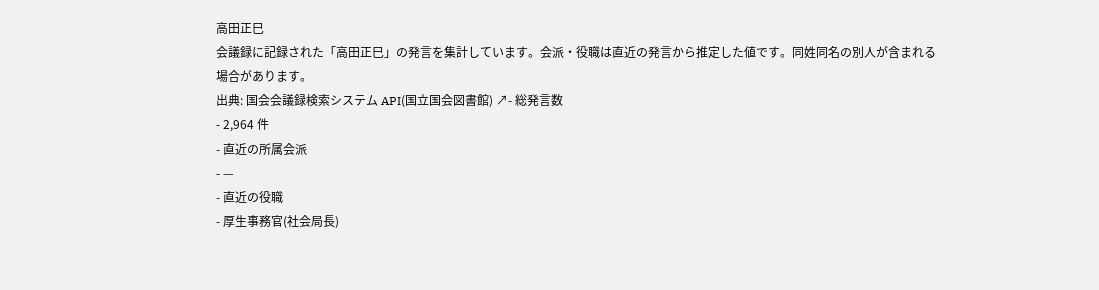高田正巳
会議録に記録された「高田正巳」の発言を集計しています。会派・役職は直近の発言から推定した値です。同姓同名の別人が含まれる場合があります。
出典: 国会会議録検索システム API(国立国会図書館) ↗- 総発言数
- 2,964 件
- 直近の所属会派
- —
- 直近の役職
- 厚生事務官(社会局長)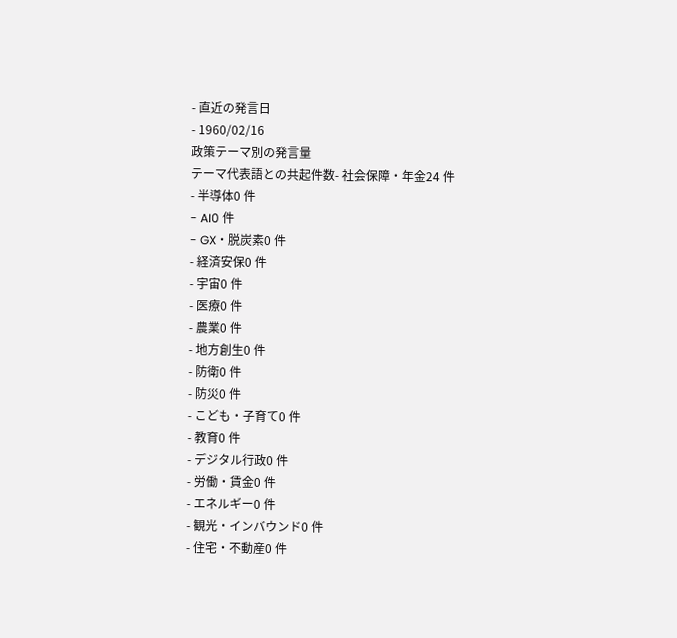- 直近の発言日
- 1960/02/16
政策テーマ別の発言量
テーマ代表語との共起件数- 社会保障・年金24 件
- 半導体0 件
- AI0 件
- GX・脱炭素0 件
- 経済安保0 件
- 宇宙0 件
- 医療0 件
- 農業0 件
- 地方創生0 件
- 防衛0 件
- 防災0 件
- こども・子育て0 件
- 教育0 件
- デジタル行政0 件
- 労働・賃金0 件
- エネルギー0 件
- 観光・インバウンド0 件
- 住宅・不動産0 件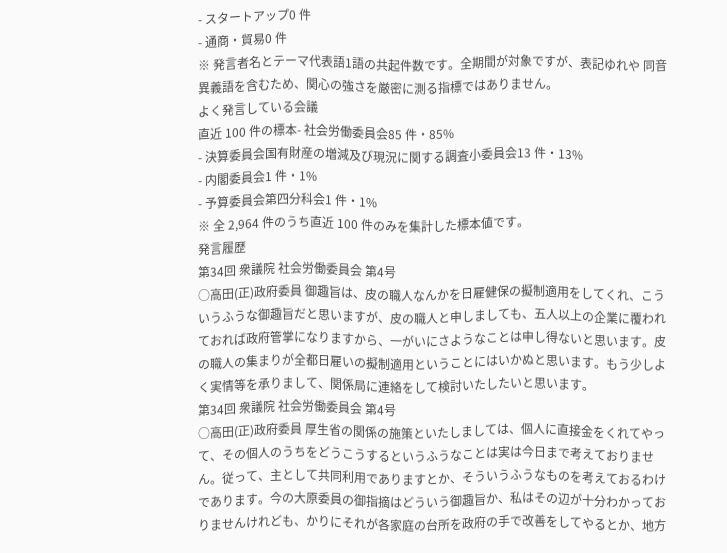- スタートアップ0 件
- 通商・貿易0 件
※ 発言者名とテーマ代表語1語の共起件数です。全期間が対象ですが、表記ゆれや 同音異義語を含むため、関心の強さを厳密に測る指標ではありません。
よく発言している会議
直近 100 件の標本- 社会労働委員会85 件・85%
- 決算委員会国有財産の増減及び現況に関する調査小委員会13 件・13%
- 内閣委員会1 件・1%
- 予算委員会第四分科会1 件・1%
※ 全 2,964 件のうち直近 100 件のみを集計した標本値です。
発言履歴
第34回 衆議院 社会労働委員会 第4号
○高田(正)政府委員 御趣旨は、皮の職人なんかを日雇健保の擬制適用をしてくれ、こういうふうな御趣旨だと思いますが、皮の職人と申しましても、五人以上の企業に覆われておれば政府管掌になりますから、一がいにさようなことは申し得ないと思います。皮の職人の集まりが全都日雇いの擬制適用ということにはいかぬと思います。もう少しよく実情等を承りまして、関係局に連絡をして検討いたしたいと思います。
第34回 衆議院 社会労働委員会 第4号
○高田(正)政府委員 厚生省の関係の施策といたしましては、個人に直接金をくれてやって、その個人のうちをどうこうするというふうなことは実は今日まで考えておりません。従って、主として共同利用でありますとか、そういうふうなものを考えておるわけであります。今の大原委員の御指摘はどういう御趣旨か、私はその辺が十分わかっておりませんけれども、かりにそれが各家庭の台所を政府の手で改善をしてやるとか、地方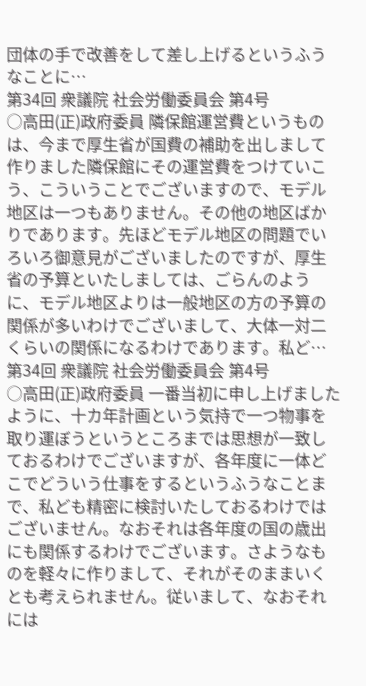団体の手で改善をして差し上げるというふうなことに…
第34回 衆議院 社会労働委員会 第4号
○高田(正)政府委員 隣保館運営費というものは、今まで厚生省が国費の補助を出しまして作りました隣保館にその運営費をつけていこう、こういうことでございますので、モデル地区は一つもありません。その他の地区ばかりであります。先ほどモデル地区の問題でいろいろ御意見がございましたのですが、厚生省の予算といたしましては、ごらんのように、モデル地区よりは一般地区の方の予算の関係が多いわけでございまして、大体一対二くらいの関係になるわけであります。私ど…
第34回 衆議院 社会労働委員会 第4号
○高田(正)政府委員 一番当初に申し上げましたように、十カ年計画という気持で一つ物事を取り運ぼうというところまでは思想が一致しておるわけでございますが、各年度に一体どこでどういう仕事をするというふうなことまで、私ども精密に検討いたしておるわけではございません。なおそれは各年度の国の歳出にも関係するわけでございます。さようなものを軽々に作りまして、それがそのままいくとも考えられません。従いまして、なおそれには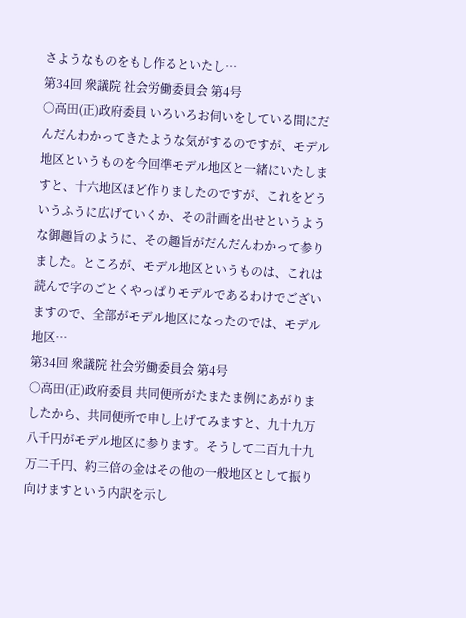さようなものをもし作るといたし…
第34回 衆議院 社会労働委員会 第4号
○高田(正)政府委員 いろいろお伺いをしている間にだんだんわかってきたような気がするのですが、モデル地区というものを今回準モデル地区と一緒にいたしますと、十六地区ほど作りましたのですが、これをどういうふうに広げていくか、その計画を出せというような御趣旨のように、その趣旨がだんだんわかって参りました。ところが、モデル地区というものは、これは読んで字のごとくやっぱりモデルであるわけでございますので、全部がモデル地区になったのでは、モデル地区…
第34回 衆議院 社会労働委員会 第4号
○高田(正)政府委員 共同便所がたまたま例にあがりましたから、共同便所で申し上げてみますと、九十九万八千円がモデル地区に参ります。そうして二百九十九万二千円、約三倍の金はその他の一般地区として振り向けますという内訳を示し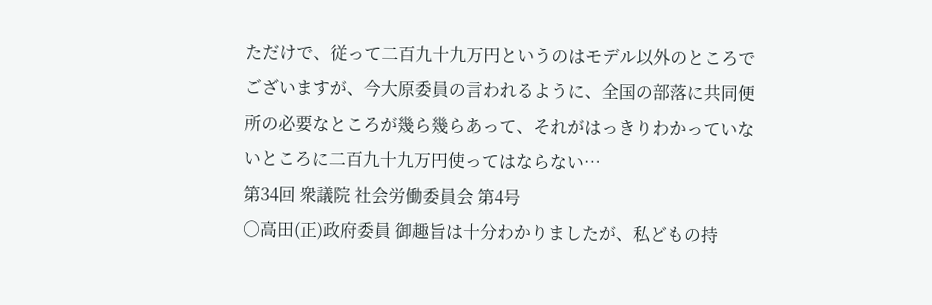ただけで、従って二百九十九万円というのはモデル以外のところでございますが、今大原委員の言われるように、全国の部落に共同便所の必要なところが幾ら幾らあって、それがはっきりわかっていないところに二百九十九万円使ってはならない…
第34回 衆議院 社会労働委員会 第4号
○高田(正)政府委員 御趣旨は十分わかりましたが、私どもの持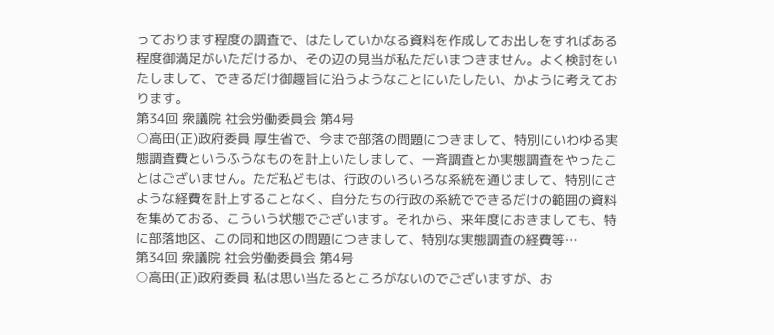っております程度の調査で、はたしていかなる資料を作成してお出しをすればある程度御満足がいただけるか、その辺の見当が私ただいまつきません。よく検討をいたしまして、できるだけ御趣旨に沿うようなことにいたしたい、かように考えております。
第34回 衆議院 社会労働委員会 第4号
○高田(正)政府委員 厚生省で、今まで部落の問題につきまして、特別にいわゆる実態調査費というふうなものを計上いたしまして、一斉調査とか実態調査をやったことはございません。ただ私どもは、行政のいろいろな系統を通じまして、特別にさような経費を計上することなく、自分たちの行政の系統でできるだけの範囲の資料を集めておる、こういう状態でございます。それから、来年度におきましても、特に部落地区、この同和地区の問題につきまして、特別な実態調査の経費等…
第34回 衆議院 社会労働委員会 第4号
○高田(正)政府委員 私は思い当たるところがないのでございますが、お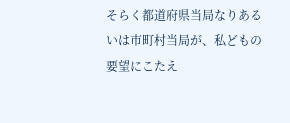そらく都道府県当局なりあるいは市町村当局が、私どもの要望にこたえ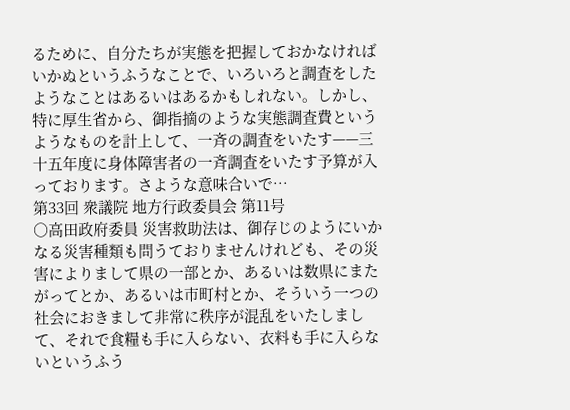るために、自分たちが実態を把握しておかなければいかぬというふうなことで、いろいろと調査をしたようなことはあるいはあるかもしれない。しかし、特に厚生省から、御指摘のような実態調査費というようなものを計上して、一斉の調査をいたす——三十五年度に身体障害者の一斉調査をいたす予算が入っております。さような意味合いで…
第33回 衆議院 地方行政委員会 第11号
○高田政府委員 災害救助法は、御存じのようにいかなる災害種類も問うておりませんけれども、その災害によりまして県の一部とか、あるいは数県にまたがってとか、あるいは市町村とか、そういう一つの社会におきまして非常に秩序が混乱をいたしまして、それで食糧も手に入らない、衣料も手に入らないというふう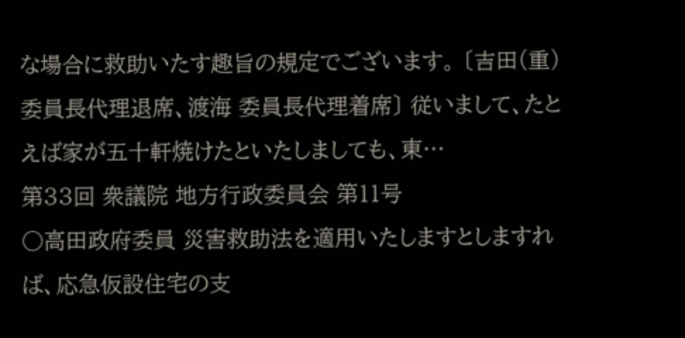な場合に救助いたす趣旨の規定でございます。 〔吉田(重)委員長代理退席、渡海 委員長代理着席〕 従いまして、たとえば家が五十軒焼けたといたしましても、東…
第33回 衆議院 地方行政委員会 第11号
○高田政府委員 災害救助法を適用いたしますとしますれば、応急仮設住宅の支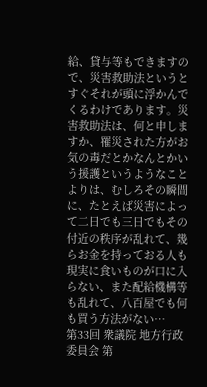給、貸与等もできますので、災害救助法というとすぐそれが頭に浮かんでくるわけであります。災害救助法は、何と申しますか、罹災された方がお気の毒だとかなんとかいう援護というようなことよりは、むしろその瞬間に、たとえば災害によって二日でも三日でもその付近の秩序が乱れて、幾らお金を持っておる人も現実に食いものが口に入らない、また配給機構等も乱れて、八百屋でも何も買う方法がない…
第33回 衆議院 地方行政委員会 第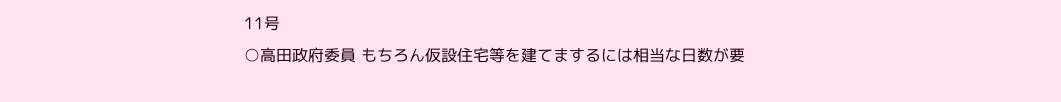11号
○高田政府委員 もちろん仮設住宅等を建てまするには相当な日数が要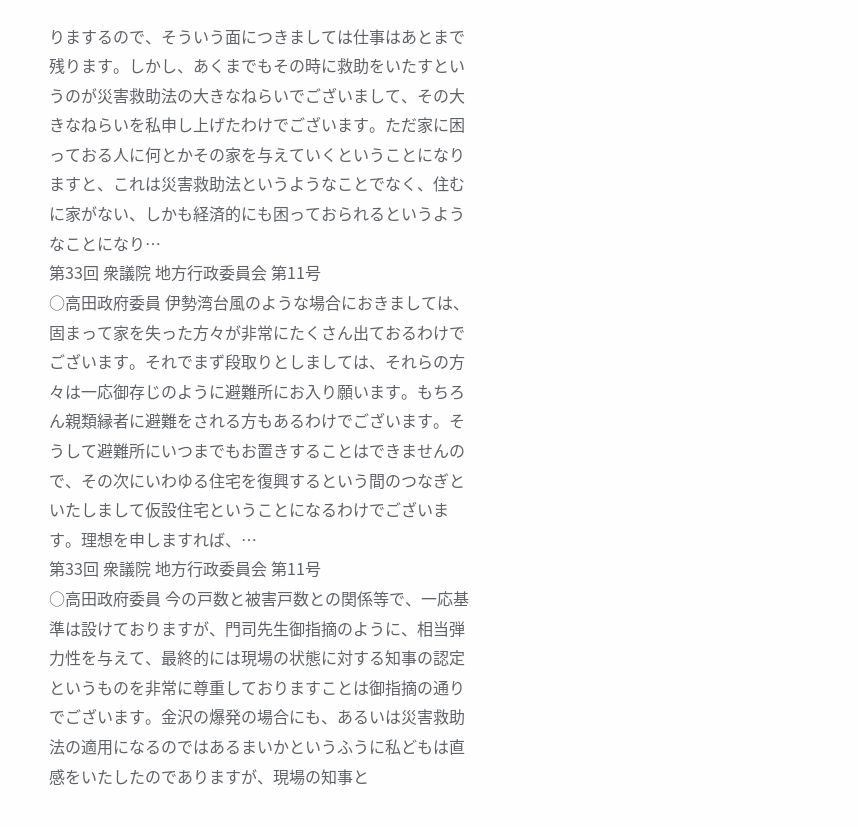りまするので、そういう面につきましては仕事はあとまで残ります。しかし、あくまでもその時に救助をいたすというのが災害救助法の大きなねらいでございまして、その大きなねらいを私申し上げたわけでございます。ただ家に困っておる人に何とかその家を与えていくということになりますと、これは災害救助法というようなことでなく、住むに家がない、しかも経済的にも困っておられるというようなことになり…
第33回 衆議院 地方行政委員会 第11号
○高田政府委員 伊勢湾台風のような場合におきましては、固まって家を失った方々が非常にたくさん出ておるわけでございます。それでまず段取りとしましては、それらの方々は一応御存じのように避難所にお入り願います。もちろん親類縁者に避難をされる方もあるわけでございます。そうして避難所にいつまでもお置きすることはできませんので、その次にいわゆる住宅を復興するという間のつなぎといたしまして仮設住宅ということになるわけでございます。理想を申しますれば、…
第33回 衆議院 地方行政委員会 第11号
○高田政府委員 今の戸数と被害戸数との関係等で、一応基準は設けておりますが、門司先生御指摘のように、相当弾力性を与えて、最終的には現場の状態に対する知事の認定というものを非常に尊重しておりますことは御指摘の通りでございます。金沢の爆発の場合にも、あるいは災害救助法の適用になるのではあるまいかというふうに私どもは直感をいたしたのでありますが、現場の知事と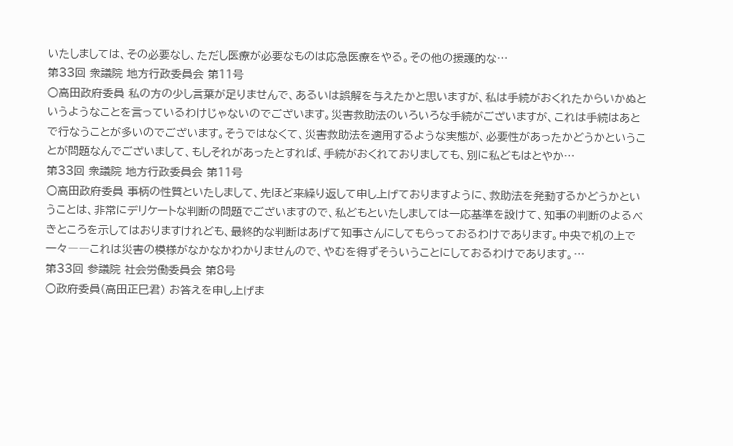いたしましては、その必要なし、ただし医療が必要なものは応急医療をやる。その他の援護的な…
第33回 衆議院 地方行政委員会 第11号
○高田政府委員 私の方の少し言葉が足りませんで、あるいは誤解を与えたかと思いますが、私は手続がおくれたからいかぬというようなことを言っているわけじゃないのでございます。災害救助法のいろいろな手続がございますが、これは手続はあとで行なうことが多いのでございます。そうではなくて、災害救助法を適用するような実態が、必要性があったかどうかということが問題なんでございまして、もしそれがあったとすれば、手続がおくれておりましても、別に私どもはとやか…
第33回 衆議院 地方行政委員会 第11号
○高田政府委員 事柄の性質といたしまして、先ほど来繰り返して申し上げておりますように、救助法を発動するかどうかということは、非常にデリケートな判断の問題でございますので、私どもといたしましては一応基準を設けて、知事の判断のよるべきところを示してはおりますけれども、最終的な判断はあげて知事さんにしてもらっておるわけであります。中央で机の上で一々――これは災害の模様がなかなかわかりませんので、やむを得ずそういうことにしておるわけであります。…
第33回 参議院 社会労働委員会 第8号
○政府委員(高田正巳君) お答えを申し上げま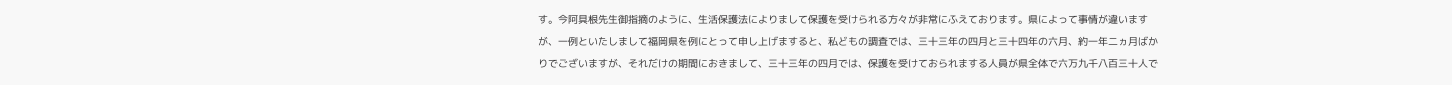す。今阿具根先生御指摘のように、生活保護法によりまして保護を受けられる方々が非常にふえております。県によって事情が違いますが、一例といたしまして福岡県を例にとって申し上げますると、私どもの調査では、三十三年の四月と三十四年の六月、約一年二ヵ月ばかりでございますが、それだけの期間におきまして、三十三年の四月では、保護を受けておられまする人員が県全体で六万九千八百三十人で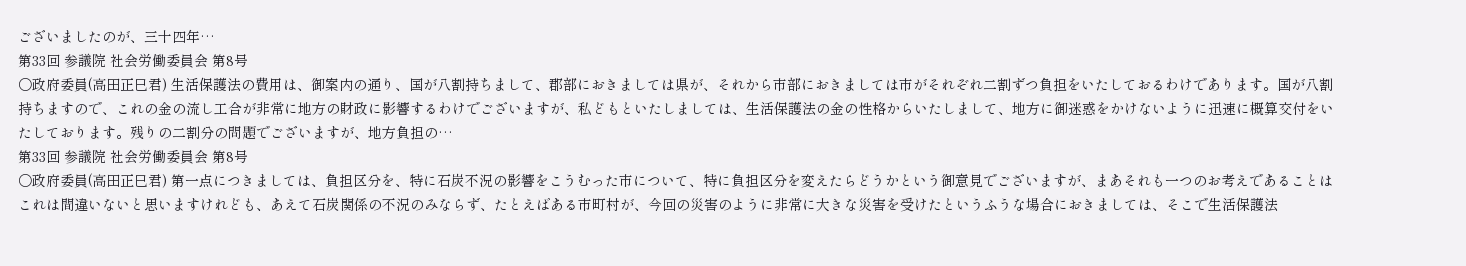ございましたのが、三十四年…
第33回 参議院 社会労働委員会 第8号
○政府委員(高田正巳君) 生活保護法の費用は、御案内の通り、国が八割持ちまして、郡部におきましては県が、それから市部におきましては市がそれぞれ二割ずつ負担をいたしておるわけであります。国が八割持ちますので、これの金の流し工合が非常に地方の財政に影響するわけでございますが、私どもといたしましては、生活保護法の金の性格からいたしまして、地方に御迷惑をかけないように迅速に概算交付をいたしております。残りの二割分の問題でございますが、地方負担の…
第33回 参議院 社会労働委員会 第8号
○政府委員(高田正巳君) 第一点につきましては、負担区分を、特に石炭不況の影響をこうむった市について、特に負担区分を変えたらどうかという御意見でございますが、まあそれも一つのお考えであることはこれは間違いないと思いますけれども、あえて石炭関係の不況のみならず、たとえばある市町村が、今回の災害のように非常に大きな災害を受けたというふうな場合におきましては、そこで生活保護法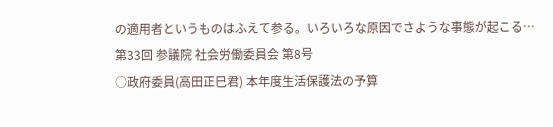の適用者というものはふえて参る。いろいろな原因でさような事態が起こる…
第33回 参議院 社会労働委員会 第8号
○政府委員(高田正巳君) 本年度生活保護法の予算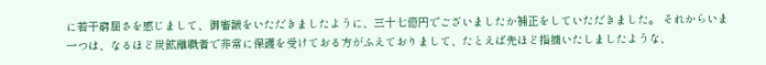に若干窮屈さを感じまして、御審議をいただきましたように、三十七億円でございましたか補正をしていただきました。 それからいま一つは、なるほど炭鉱離職者で非常に保護を受けておる方がふえておりまして、たとえば先ほど指摘いたしましたような、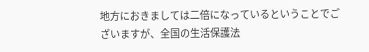地方におきましては二倍になっているということでございますが、全国の生活保護法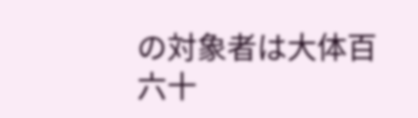の対象者は大体百六十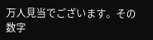万人見当でございます。その数字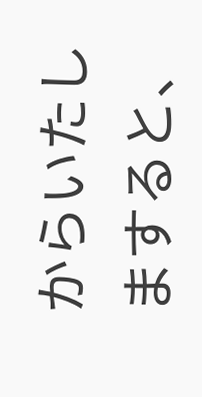からいたしますると、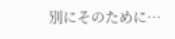別にそのために…